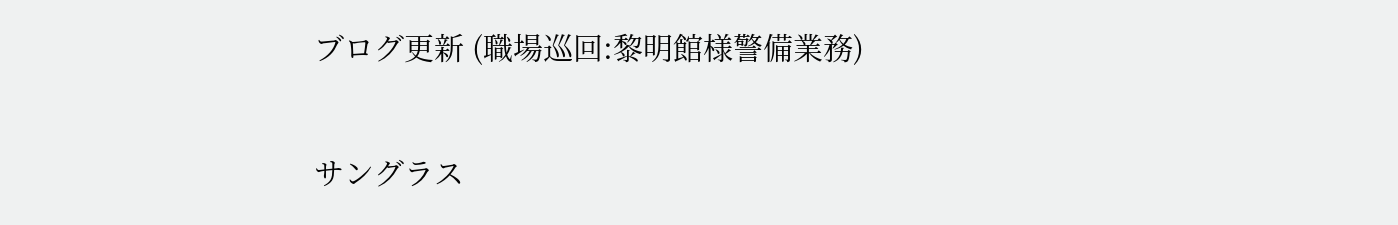ブログ更新 (職場巡回:黎明館様警備業務)

サングラス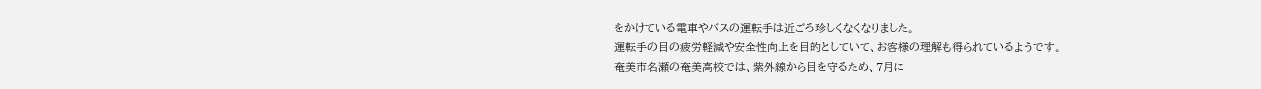をかけている電車やバスの運転手は近ごろ珍しくなくなりました。
運転手の目の疲労軽減や安全性向上を目的としていて、お客様の理解も得られているようです。
奄美市名瀬の奄美高校では、紫外線から目を守るため、7月に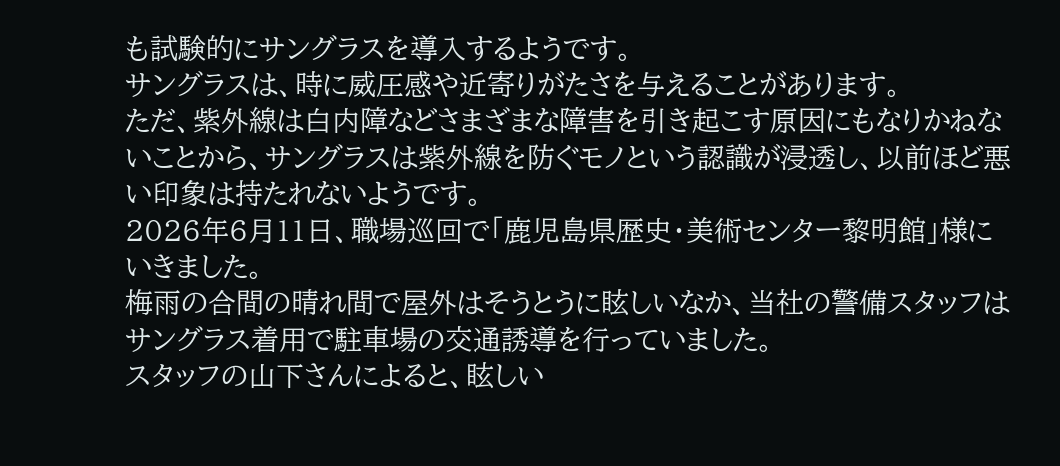も試験的にサングラスを導入するようです。
サングラスは、時に威圧感や近寄りがたさを与えることがあります。
ただ、紫外線は白内障などさまざまな障害を引き起こす原因にもなりかねないことから、サングラスは紫外線を防ぐモノという認識が浸透し、以前ほど悪い印象は持たれないようです。
2026年6月11日、職場巡回で「鹿児島県歴史・美術センター黎明館」様にいきました。
梅雨の合間の晴れ間で屋外はそうとうに眩しいなか、当社の警備スタッフはサングラス着用で駐車場の交通誘導を行っていました。
スタッフの山下さんによると、眩しい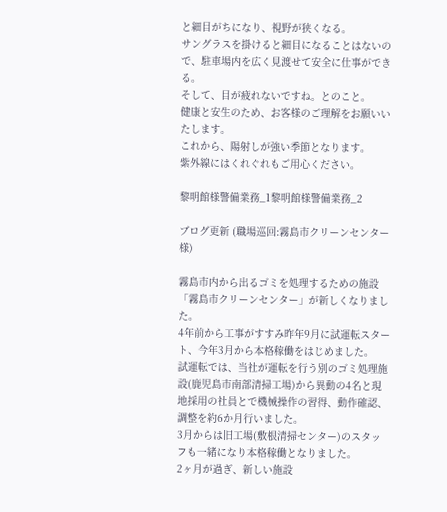と細目がちになり、視野が狭くなる。
サングラスを掛けると細目になることはないので、駐車場内を広く見渡せて安全に仕事ができる。
そして、目が疲れないですね。とのこと。
健康と安生のため、お客様のご理解をお願いいたします。
これから、陽射しが強い季節となります。
紫外線にはくれぐれもご用心ください。

黎明館様警備業務_1黎明館様警備業務_2

ブログ更新 (職場巡回:霧島市クリーンセンター様)

霧島市内から出るゴミを処理するための施設「霧島市クリーンセンター」が新しくなりました。
4年前から工事がすすみ昨年9月に試運転スタート、今年3月から本格稼働をはじめました。
試運転では、当社が運転を行う別のゴミ処理施設(鹿児島市南部清掃工場)から異動の4名と現地採用の社員とで機械操作の習得、動作確認、調整を約6か月行いました。
3月からは旧工場(敷根清掃センター)のスタッフも一緒になり本格稼働となりました。
2ヶ月が過ぎ、新しい施設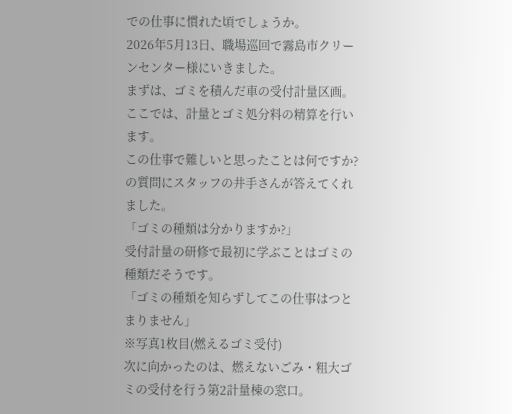での仕事に慣れた頃でしょうか。
2026年5月13日、職場巡回で霧島市クリーンセンター様にいきました。
まずは、ゴミを積んだ車の受付計量区画。
ここでは、計量とゴミ処分料の精算を行います。
この仕事で難しいと思ったことは何ですか? の質問にスタッフの井手さんが答えてくれました。
「ゴミの種類は分かりますか?」
受付計量の研修で最初に学ぶことはゴミの種類だそうです。
「ゴミの種類を知らずしてこの仕事はつとまりません」
※写真1枚目(燃えるゴミ受付)
次に向かったのは、燃えないごみ・粗大ゴミの受付を行う第2計量棟の窓口。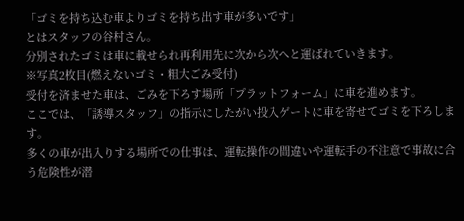「ゴミを持ち込む車よりゴミを持ち出す車が多いです」
とはスタッフの谷村さん。
分別されたゴミは車に載せられ再利用先に次から次へと運ばれていきます。
※写真2枚目(燃えないゴミ・粗大ごみ受付)
受付を済ませた車は、ごみを下ろす場所「プラットフォーム」に車を進めます。
ここでは、「誘導スタッフ」の指示にしたがい投入ゲートに車を寄せてゴミを下ろします。
多くの車が出入りする場所での仕事は、運転操作の間違いや運転手の不注意で事故に合う危険性が潜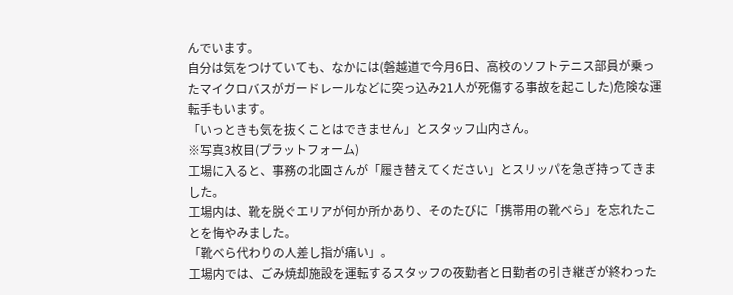んでいます。
自分は気をつけていても、なかには(磐越道で今月6日、高校のソフトテニス部員が乗ったマイクロバスがガードレールなどに突っ込み21人が死傷する事故を起こした)危険な運転手もいます。
「いっときも気を抜くことはできません」とスタッフ山内さん。
※写真3枚目(プラットフォーム)
工場に入ると、事務の北園さんが「履き替えてください」とスリッパを急ぎ持ってきました。
工場内は、靴を脱ぐエリアが何か所かあり、そのたびに「携帯用の靴べら」を忘れたことを悔やみました。
「靴べら代わりの人差し指が痛い」。
工場内では、ごみ焼却施設を運転するスタッフの夜勤者と日勤者の引き継ぎが終わった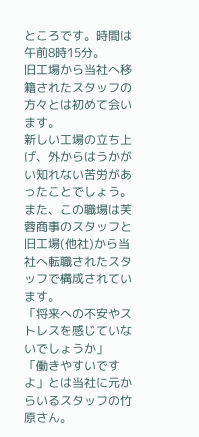ところです。時間は午前8時15分。
旧工場から当社へ移籍されたスタッフの方々とは初めて会います。
新しい工場の立ち上げ、外からはうかがい知れない苦労があったことでしょう。
また、この職場は芙蓉商事のスタッフと旧工場(他社)から当社へ転職されたスタッフで構成されています。
「将来への不安やストレスを感じていないでしょうか」
「働きやすいですよ」とは当社に元からいるスタッフの竹原さん。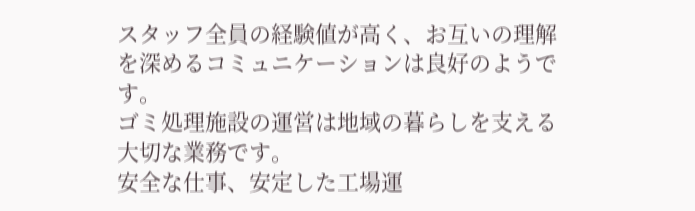スタッフ全員の経験値が高く、お互いの理解を深めるコミュニケーションは良好のようです。
ゴミ処理施設の運営は地域の暮らしを支える大切な業務です。
安全な仕事、安定した工場運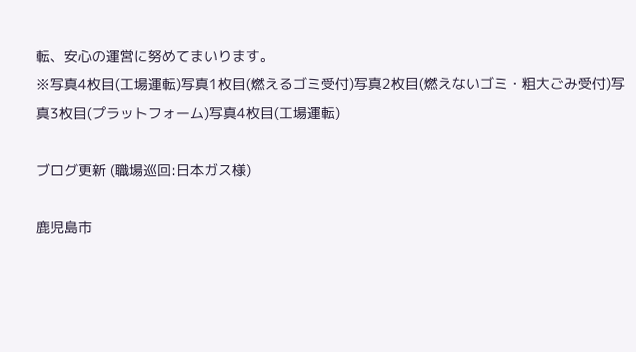転、安心の運営に努めてまいります。
※写真4枚目(工場運転)写真1枚目(燃えるゴミ受付)写真2枚目(燃えないゴミ・粗大ごみ受付)写真3枚目(プラットフォーム)写真4枚目(工場運転)

ブログ更新 (職場巡回:日本ガス様)

鹿児島市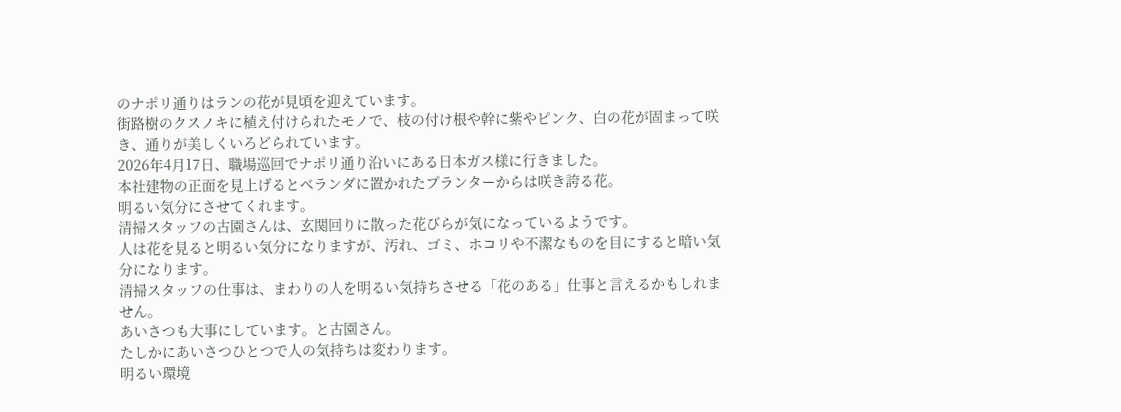のナポリ通りはランの花が見頃を迎えています。
街路樹のクスノキに植え付けられたモノで、枝の付け根や幹に紫やピンク、白の花が固まって咲き、通りが美しくいろどられています。
2026年4月17日、職場巡回でナポリ通り沿いにある日本ガス様に行きました。
本社建物の正面を見上げるとベランダに置かれたプランターからは咲き誇る花。
明るい気分にさせてくれます。
清掃スタッフの古園さんは、玄関回りに散った花びらが気になっているようです。
人は花を見ると明るい気分になりますが、汚れ、ゴミ、ホコリや不潔なものを目にすると暗い気分になります。
清掃スタッフの仕事は、まわりの人を明るい気持ちさせる「花のある」仕事と言えるかもしれません。
あいさつも大事にしています。と古園さん。
たしかにあいさつひとつで人の気持ちは変わります。
明るい環境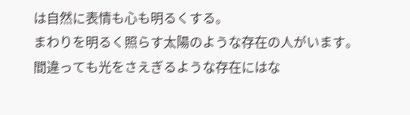は自然に表情も心も明るくする。
まわりを明るく照らす太陽のような存在の人がいます。
間違っても光をさえぎるような存在にはな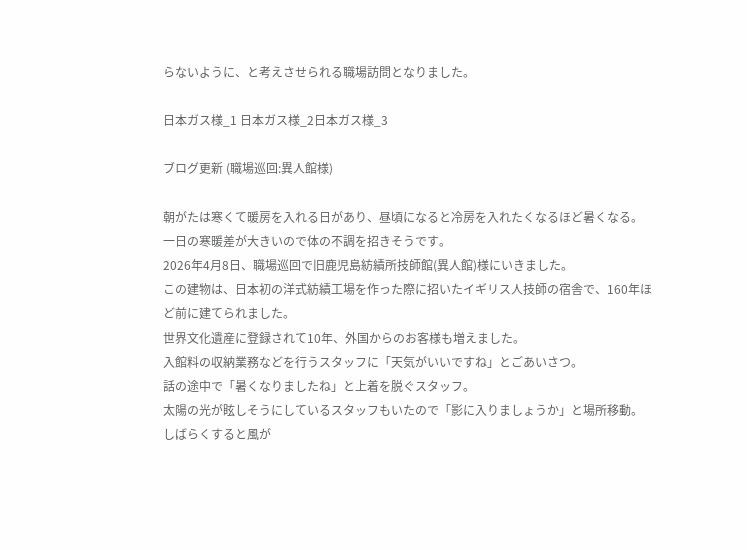らないように、と考えさせられる職場訪問となりました。

日本ガス様_1 日本ガス様_2日本ガス様_3

ブログ更新 (職場巡回:異人館様)

朝がたは寒くて暖房を入れる日があり、昼頃になると冷房を入れたくなるほど暑くなる。
一日の寒暖差が大きいので体の不調を招きそうです。
2026年4月8日、職場巡回で旧鹿児島紡績所技師館(異人館)様にいきました。
この建物は、日本初の洋式紡績工場を作った際に招いたイギリス人技師の宿舎で、160年ほど前に建てられました。
世界文化遺産に登録されて10年、外国からのお客様も増えました。
入館料の収納業務などを行うスタッフに「天気がいいですね」とごあいさつ。
話の途中で「暑くなりましたね」と上着を脱ぐスタッフ。
太陽の光が眩しそうにしているスタッフもいたので「影に入りましょうか」と場所移動。
しばらくすると風が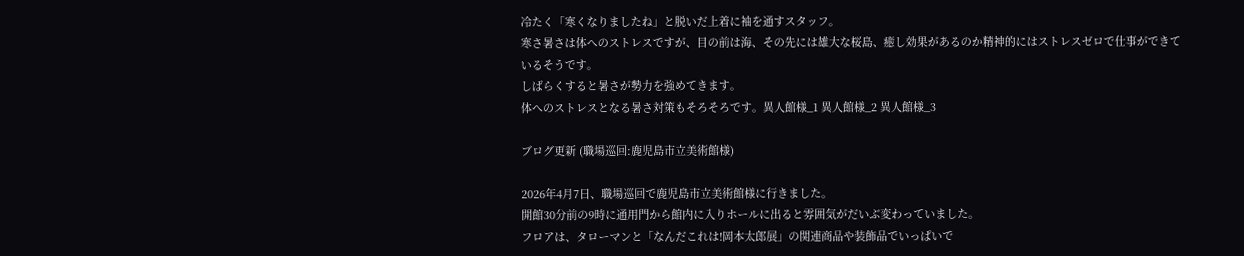冷たく「寒くなりましたね」と脱いだ上着に袖を通すスタッフ。
寒さ暑さは体へのストレスですが、目の前は海、その先には雄大な桜島、癒し効果があるのか精神的にはストレスゼロで仕事ができているそうです。
しばらくすると暑さが勢力を強めてきます。
体へのストレスとなる暑さ対策もそろそろです。異人館様_1 異人館様_2 異人館様_3

ブログ更新 (職場巡回:鹿児島市立美術館様)

2026年4月7日、職場巡回で鹿児島市立美術館様に行きました。
開館30分前の9時に通用門から館内に入りホールに出ると雰囲気がだいぶ変わっていました。
フロアは、タローマンと「なんだこれは!岡本太郎展」の関連商品や装飾品でいっぱいで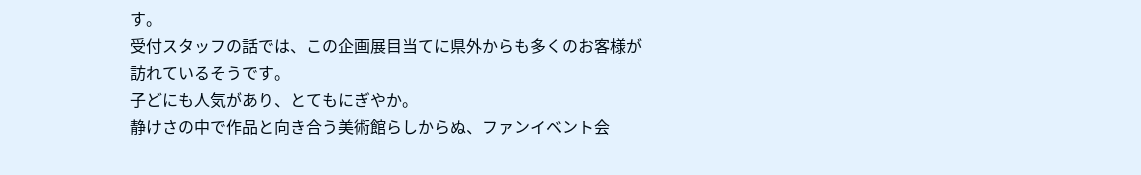す。
受付スタッフの話では、この企画展目当てに県外からも多くのお客様が訪れているそうです。
子どにも人気があり、とてもにぎやか。
静けさの中で作品と向き合う美術館らしからぬ、ファンイベント会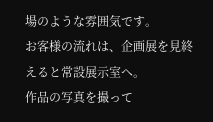場のような雰囲気です。
お客様の流れは、企画展を見終えると常設展示室へ。
作品の写真を撮って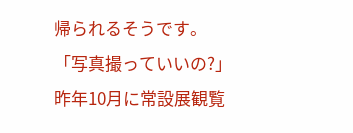帰られるそうです。
「写真撮っていいの?」
昨年10月に常設展観覧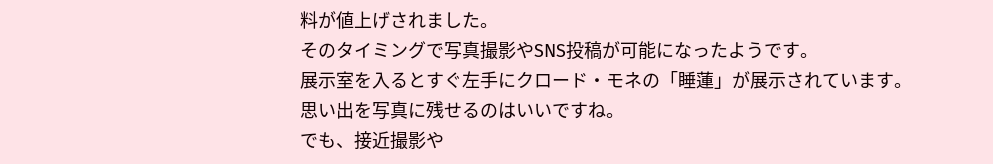料が値上げされました。
そのタイミングで写真撮影やSNS投稿が可能になったようです。
展示室を入るとすぐ左手にクロード・モネの「睡蓮」が展示されています。
思い出を写真に残せるのはいいですね。
でも、接近撮影や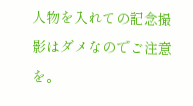人物を入れての記念撮影はダメなのでご注意を。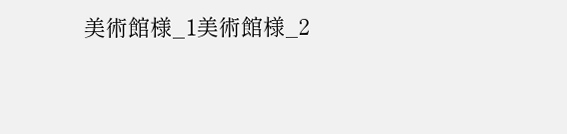美術館様_1美術館様_2